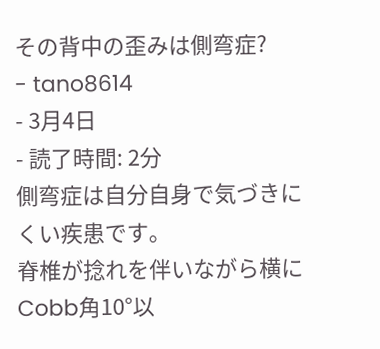その背中の歪みは側弯症?
- tano8614
- 3月4日
- 読了時間: 2分
側弯症は自分自身で気づきにくい疾患です。
脊椎が捻れを伴いながら横にCobb角10°以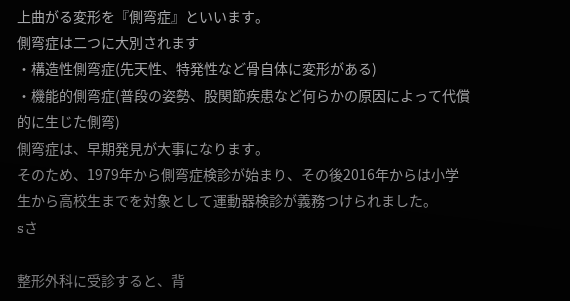上曲がる変形を『側弯症』といいます。
側弯症は二つに大別されます
・構造性側弯症(先天性、特発性など骨自体に変形がある)
・機能的側弯症(普段の姿勢、股関節疾患など何らかの原因によって代償的に生じた側弯)
側弯症は、早期発見が大事になります。
そのため、1979年から側弯症検診が始まり、その後2016年からは小学生から高校生までを対象として運動器検診が義務つけられました。
sさ

整形外科に受診すると、背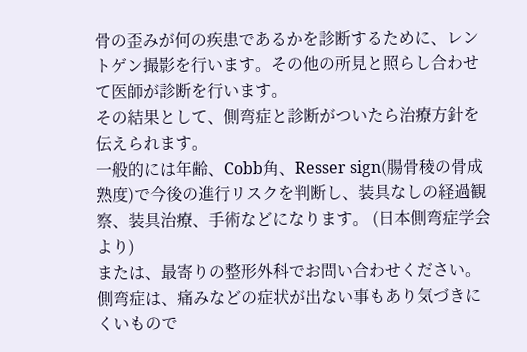骨の歪みが何の疾患であるかを診断するために、レントゲン撮影を行います。その他の所見と照らし合わせて医師が診断を行います。
その結果として、側弯症と診断がついたら治療方針を伝えられます。
一般的には年齢、Cobb角、Resser sign(腸骨稜の骨成熟度)で今後の進行リスクを判断し、装具なしの経過観察、装具治療、手術などになります。 (日本側弯症学会より)
または、最寄りの整形外科でお問い合わせください。
側弯症は、痛みなどの症状が出ない事もあり気づきにくいもので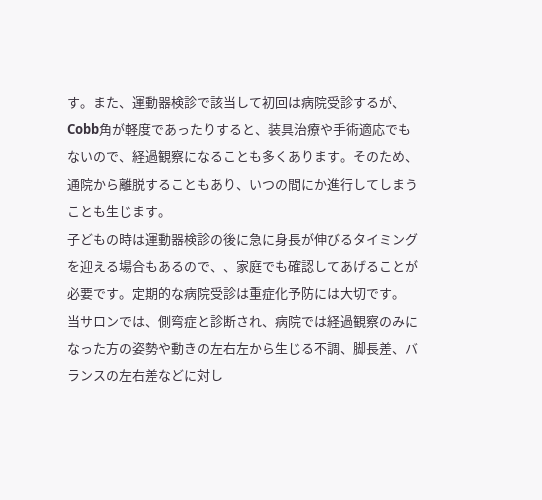す。また、運動器検診で該当して初回は病院受診するが、Cobb角が軽度であったりすると、装具治療や手術適応でもないので、経過観察になることも多くあります。そのため、通院から離脱することもあり、いつの間にか進行してしまうことも生じます。
子どもの時は運動器検診の後に急に身長が伸びるタイミングを迎える場合もあるので、、家庭でも確認してあげることが必要です。定期的な病院受診は重症化予防には大切です。
当サロンでは、側弯症と診断され、病院では経過観察のみになった方の姿勢や動きの左右左から生じる不調、脚長差、バランスの左右差などに対し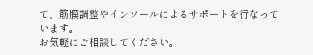て、筋膜調整やインソールによるサポートを行なっています。
お気軽にご相談してください。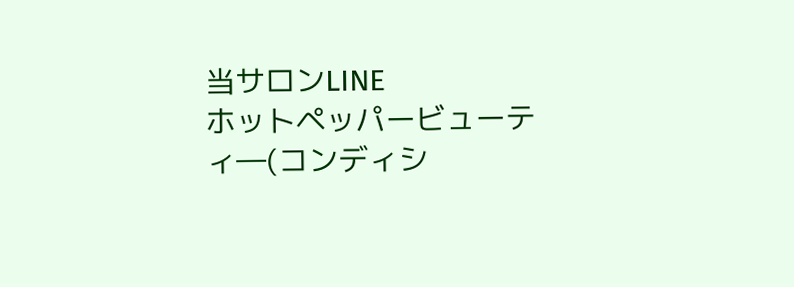当サロンLINE
ホットペッパービューティ―(コンディシ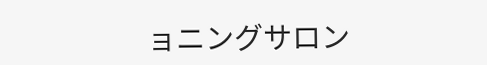ョニングサロン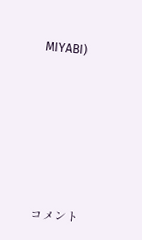MIYABI)







コメント